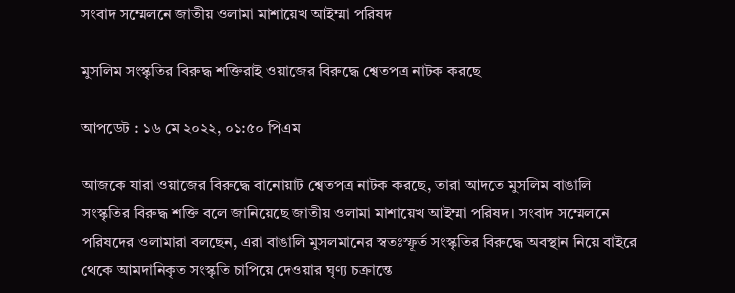সংবাদ সম্মেলনে জাতীয় ওলামা মাশায়েখ আইম্মা পরিষদ

মুসলিম সংস্কৃতির বিরুদ্ধ শক্তিরাই ওয়াজের বিরুদ্ধে শ্বেতপত্র নাটক করছে

আপডেট : ১৬ মে ২০২২, ০১:৫০ পিএম

আজকে যারা ওয়াজের বিরুদ্ধে বানোয়াট শ্বেতপত্র নাটক করছে, তারা আদতে মুসলিম বাঙালি সংস্কৃতির বিরুদ্ধ শক্তি বলে জানিয়েছে জাতীয় ওলামা মাশায়েখ আইম্মা পরিষদ। সংবাদ সম্মেলনে পরিষদের ওলামারা বলছেন, এরা বাঙালি মুসলমানের স্বতঃস্ফূর্ত সংস্কৃতির বিরুদ্ধে অবস্থান নিয়ে বাইরে থেকে আমদানিকৃত সংস্কৃতি চাপিয়ে দেওয়ার ঘৃণ্য চক্রান্তে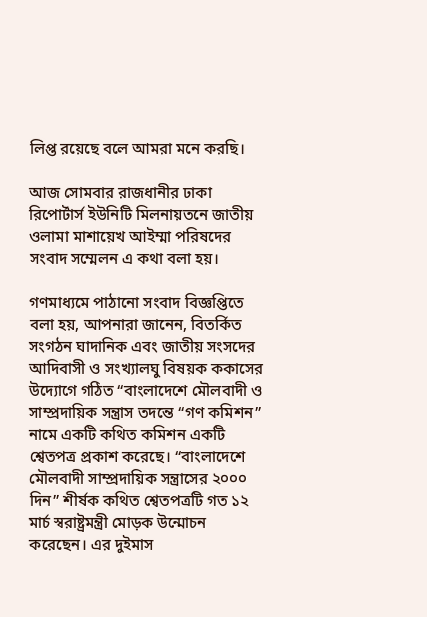লিপ্ত রয়েছে বলে আমরা মনে করছি।

আজ সোমবার রাজধানীর ঢাকা রিপোর্টার্স ইউনিটি মিলনায়তনে জাতীয় ওলামা মাশায়েখ আইম্মা পরিষদের সংবাদ সম্মেলন এ কথা বলা হয়।

গণমাধ্যমে পাঠানো সংবাদ বিজ্ঞপ্তিতে বলা হয়, আপনারা জানেন, বিতর্কিত সংগঠন ঘাদানিক এবং জাতীয় সংসদের আদিবাসী ও সংখ্যালঘু বিষয়ক ককাসের উদ্যোগে গঠিত “বাংলাদেশে মৌলবাদী ও সাম্প্রদায়িক সন্ত্রাস তদন্তে “গণ কমিশন” নামে একটি কথিত কমিশন একটি শ্বেতপত্র প্রকাশ করেছে। “বাংলাদেশে মৌলবাদী সাম্প্রদায়িক সন্ত্রাসের ২০০০ দিন” শীর্ষক কথিত শ্বেতপত্রটি গত ১২ মার্চ স্বরাষ্ট্রমন্ত্রী মোড়ক উন্মোচন করেছেন। এর দুইমাস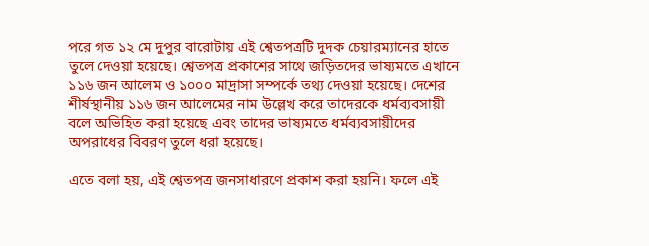পরে গত ১২ মে দুপুর বারোটায় এই শ্বেতপত্রটি দুদক চেয়ারম্যানের হাতে তুলে দেওয়া হয়েছে। শ্বেতপত্র প্রকাশের সাথে জড়িতদের ভাষ্যমতে এখানে ১১৬ জন আলেম ও ১০০০ মাদ্রাসা সম্পর্কে তথ্য দেওয়া হয়েছে। দেশের শীর্ষস্থানীয় ১১৬ জন আলেমের নাম উল্লেখ করে তাদেরকে ধর্মব্যবসায়ী বলে অভিহিত করা হয়েছে এবং তাদের ভাষ্যমতে ধর্মব্যবসায়ীদের অপরাধের বিবরণ তুলে ধরা হয়েছে।

এতে বলা হয়, এই শ্বেতপত্র জনসাধারণে প্রকাশ করা হয়নি। ফলে এই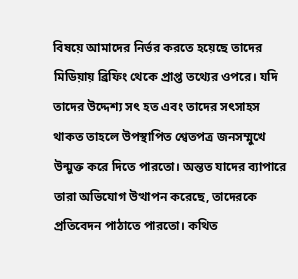বিষয়ে আমাদের নির্ভর করতে হয়েছে তাদের মিডিয়ায় ব্রিফিং থেকে প্রাপ্ত তথ্যের ওপরে। যদি তাদের উদ্দেশ্য সৎ হত এবং তাদের সৎসাহস থাকত তাহলে উপস্থাপিত শ্বেতপত্র জনসম্মুখে উন্মুক্ত করে দিতে পারতো। অন্তত যাদের ব্যাপারে তারা অভিযোগ উত্থাপন করেছে, তাদেরকে প্রতিবেদন পাঠাতে পারতো। কথিত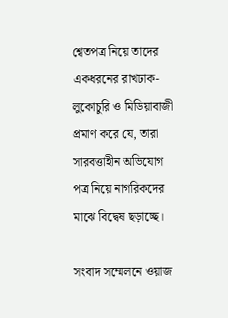শ্বেতপত্র নিয়ে তাদের একধরনের রাখঢাক-লুকোচুরি ও মিডিয়াবাজী প্রমাণ করে যে, তারা সারবত্তাহীন অভিযোগ পত্র নিয়ে নাগরিকদের মাঝে বিদ্বেষ ছড়াচ্ছে।

সংবাদ সম্মেলনে ওয়াজ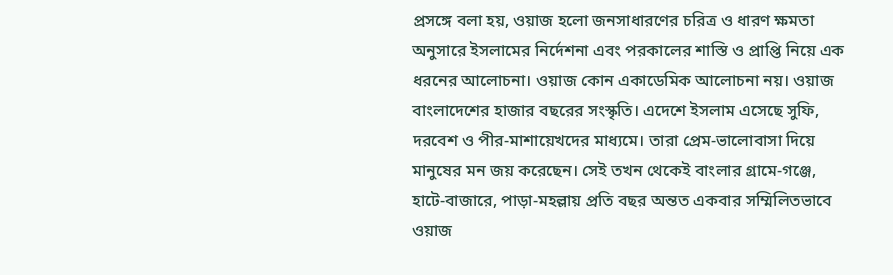প্রসঙ্গে বলা হয়, ওয়াজ হলো জনসাধারণের চরিত্র ও ধারণ ক্ষমতা অনুসারে ইসলামের নির্দেশনা এবং পরকালের শাস্তি ও প্রাপ্তি নিয়ে এক ধরনের আলোচনা। ওয়াজ কোন একাডেমিক আলোচনা নয়। ওয়াজ বাংলাদেশের হাজার বছরের সংস্কৃতি। এদেশে ইসলাম এসেছে সুফি, দরবেশ ও পীর-মাশায়েখদের মাধ্যমে। তারা প্রেম-ভালোবাসা দিয়ে মানুষের মন জয় করেছেন। সেই তখন থেকেই বাংলার গ্রামে-গঞ্জে, হাটে-বাজারে, পাড়া-মহল্লায় প্রতি বছর অন্তত একবার সম্মিলিতভাবে ওয়াজ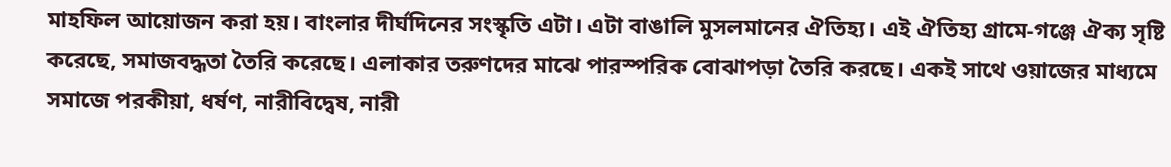মাহফিল আয়োজন করা হয়। বাংলার দীর্ঘদিনের সংস্কৃতি এটা। এটা বাঙালি মুসলমানের ঐতিহ্য। এই ঐতিহ্য গ্রামে-গঞ্জে ঐক্য সৃষ্টি করেছে, সমাজবদ্ধতা তৈরি করেছে। এলাকার তরুণদের মাঝে পারস্পরিক বোঝাপড়া তৈরি করছে। একই সাথে ওয়াজের মাধ্যমে সমাজে পরকীয়া, ধর্ষণ, নারীবিদ্বেষ, নারী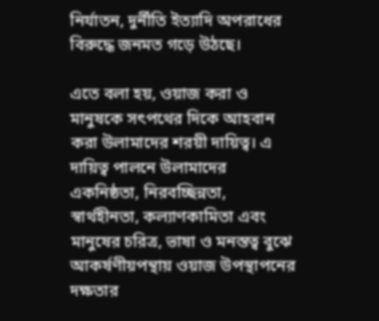নির্যাতন, দুর্নীতি ইত্যাদি অপরাধের বিরুদ্ধে জনমত গড়ে উঠছে।

এতে বলা হয়, ওয়াজ করা ও মানুষকে সৎপথের দিকে আহবান করা উলামাদের শরয়ী দায়িত্ব। এ দায়িত্ব পালনে উলামাদের একনিষ্ঠতা, নিরবচ্ছিন্নতা, স্বার্থহীনতা, কল্যাণকামিতা এবং মানুষের চরিত্র, ভাষা ও মনস্তত্ব বুঝে আকর্ষণীয়পন্থায় ওয়াজ উপস্থাপনের দক্ষতার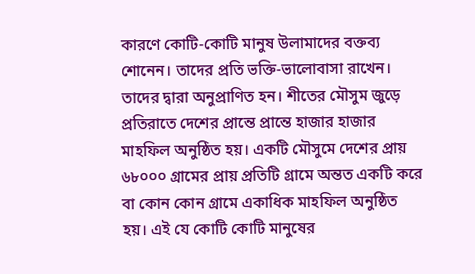কারণে কোটি-কোটি মানুষ উলামাদের বক্তব্য শোনেন। তাদের প্রতি ভক্তি-ভালোবাসা রাখেন। তাদের দ্বারা অনুপ্রাণিত হন। শীতের মৌসুম জুড়ে প্রতিরাতে দেশের প্রান্তে প্রান্তে হাজার হাজার মাহফিল অনুষ্ঠিত হয়। একটি মৌসুমে দেশের প্রায় ৬৮০০০ গ্রামের প্রায় প্রতিটি গ্রামে অন্তত একটি করে বা কোন কোন গ্রামে একাধিক মাহফিল অনুষ্ঠিত হয়। এই যে কোটি কোটি মানুষের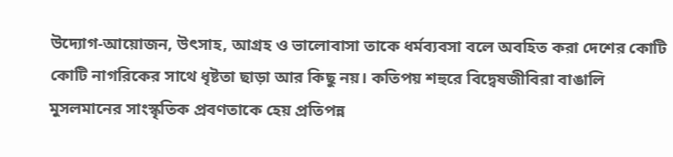উদ্যোগ-আয়োজন, উৎসাহ, আগ্রহ ও ভালোবাসা তাকে ধর্মব্যবসা বলে অবহিত করা দেশের কোটি কোটি নাগরিকের সাথে ধৃষ্টতা ছাড়া আর কিছু নয়। কতিপয় শহুরে বিদ্বেষজীবিরা বাঙালি মুসলমানের সাংস্কৃতিক প্রবণতাকে হেয় প্রতিপন্ন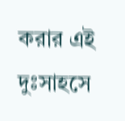করার এই দুঃসাহসে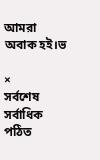আমরা অবাক হই।ভ

×
সর্বশেষ সর্বাধিক পঠিত